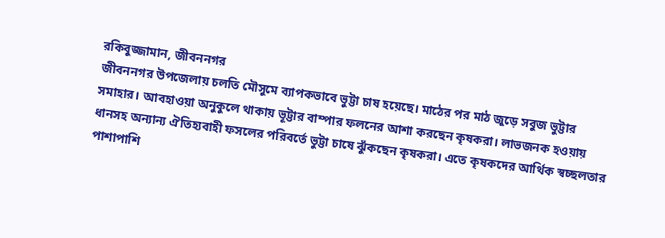রকিবুজ্জামান, জীবননগর
জীবননগর উপজেলায় চলতি মৌসুমে ব্যাপকভাবে ভুট্টা চাষ হয়েছে। মাঠের পর মাঠ জুড়ে সবুজ ভুট্টার সমাহার। আবহাওয়া অনুকুলে থাকায় ভূট্টার বাম্পার ফলনের আশা করছেন কৃষকরা। লাভজনক হওয়ায় ধানসহ অন্যান্য ঐতিহ্যবাহী ফসলের পরিবর্তে ভুট্টা চাষে ঝুঁকছেন কৃষকরা। এতে কৃষকদের আর্থিক স্বচ্ছলতার পাশাপাশি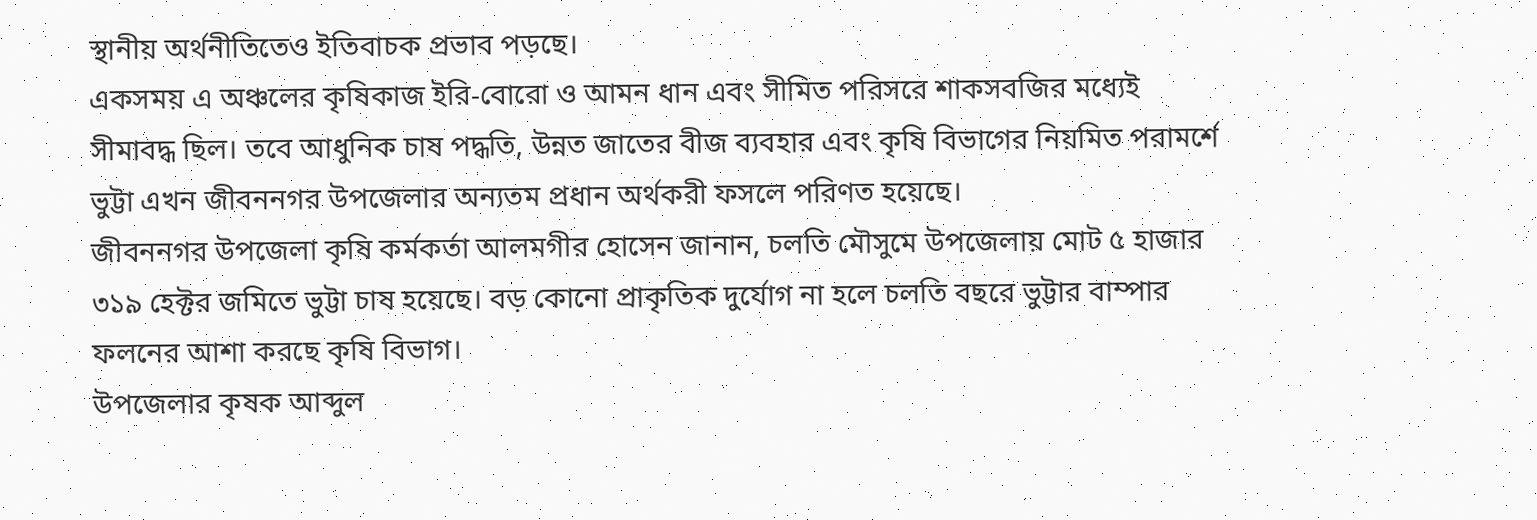স্থানীয় অর্থনীতিতেও ইতিবাচক প্রভাব পড়ছে।
একসময় এ অঞ্চলের কৃষিকাজ ইরি-বোরো ও আমন ধান এবং সীমিত পরিসরে শাকসবজির মধ্যেই সীমাবদ্ধ ছিল। তবে আধুনিক চাষ পদ্ধতি, উন্নত জাতের বীজ ব্যবহার এবং কৃষি বিভাগের নিয়মিত পরামর্শে ভুট্টা এখন জীবননগর উপজেলার অন্যতম প্রধান অর্থকরী ফসলে পরিণত হয়েছে।
জীবননগর উপজেলা কৃষি কর্মকর্তা আলমগীর হোসেন জানান, চলতি মৌসুমে উপজেলায় মোট ৫ হাজার ৩১৯ হেক্টর জমিতে ভুট্টা চাষ হয়েছে। বড় কোনো প্রাকৃতিক দুর্যোগ না হলে চলতি বছরে ভুট্টার বাম্পার ফলনের আশা করছে কৃষি বিভাগ।
উপজেলার কৃষক আব্দুল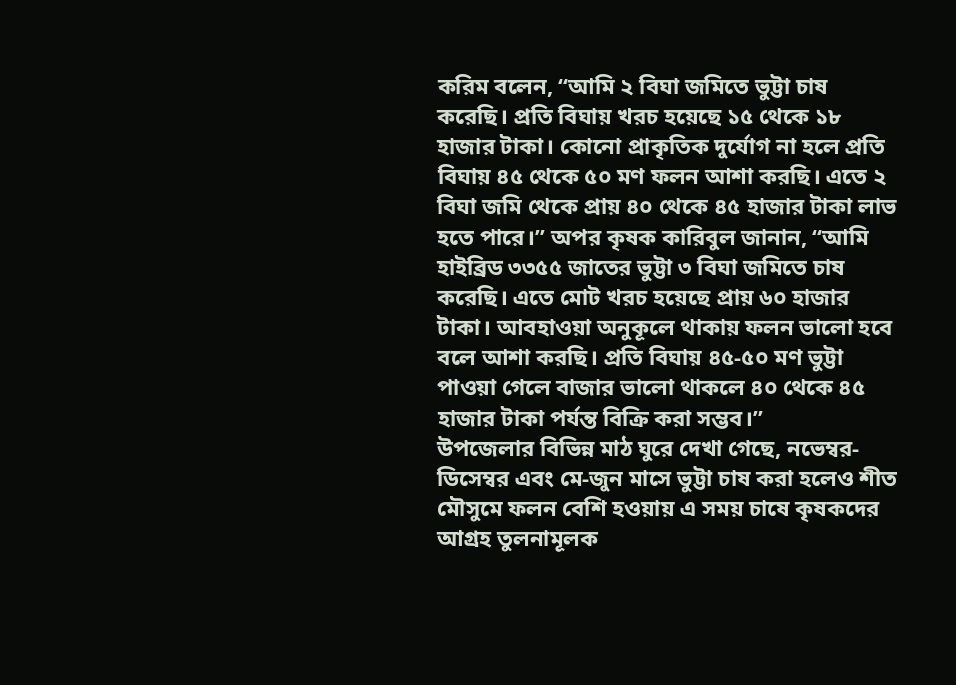করিম বলেন, “আমি ২ বিঘা জমিতে ভুট্টা চাষ করেছি। প্রতি বিঘায় খরচ হয়েছে ১৫ থেকে ১৮ হাজার টাকা। কোনো প্রাকৃতিক দুর্যোগ না হলে প্রতি বিঘায় ৪৫ থেকে ৫০ মণ ফলন আশা করছি। এতে ২ বিঘা জমি থেকে প্রায় ৪০ থেকে ৪৫ হাজার টাকা লাভ হতে পারে।” অপর কৃষক কারিবুল জানান, “আমি হাইব্রিড ৩৩৫৫ জাতের ভুট্টা ৩ বিঘা জমিতে চাষ করেছি। এতে মোট খরচ হয়েছে প্রায় ৬০ হাজার টাকা। আবহাওয়া অনুকূলে থাকায় ফলন ভালো হবে বলে আশা করছি। প্রতি বিঘায় ৪৫-৫০ মণ ভুট্টা পাওয়া গেলে বাজার ভালো থাকলে ৪০ থেকে ৪৫ হাজার টাকা পর্যন্ত বিক্রি করা সম্ভব।”
উপজেলার বিভিন্ন মাঠ ঘুরে দেখা গেছে, নভেম্বর-ডিসেম্বর এবং মে-জুন মাসে ভুট্টা চাষ করা হলেও শীত মৌসুমে ফলন বেশি হওয়ায় এ সময় চাষে কৃষকদের আগ্রহ তুলনামূলক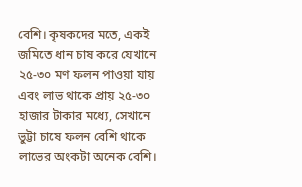বেশি। কৃষকদের মতে, একই জমিতে ধান চাষ করে যেখানে ২৫-৩০ মণ ফলন পাওয়া যায় এবং লাভ থাকে প্রায় ২৫-৩০ হাজার টাকার মধ্যে, সেখানে ভুট্টা চাষে ফলন বেশি থাকে লাভের অংকটা অনেক বেশি।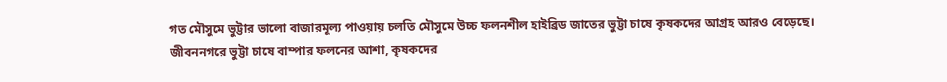গত মৌসুমে ভুট্টার ভালো বাজারমূল্য পাওয়ায় চলতি মৌসুমে উচ্চ ফলনশীল হাইব্রিড জাতের ভুট্টা চাষে কৃষকদের আগ্রহ আরও বেড়েছে।
জীবননগরে ভুট্টা চাষে বাম্পার ফলনের আশা, কৃষকদের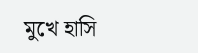মুখে হাসি